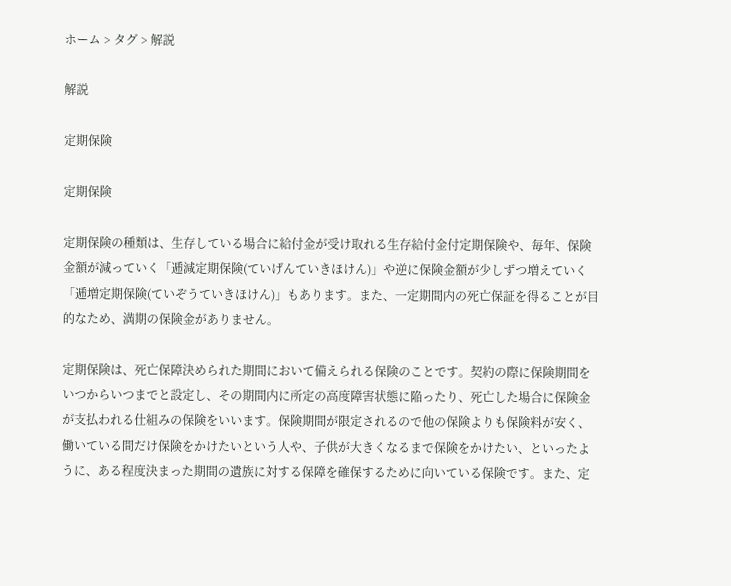ホーム > タグ > 解説

解説

定期保険

定期保険

定期保険の種類は、生存している場合に給付金が受け取れる生存給付金付定期保険や、毎年、保険金額が減っていく「逓減定期保険(ていげんていきほけん)」や逆に保険金額が少しずつ増えていく「逓増定期保険(ていぞうていきほけん)」もあります。また、一定期間内の死亡保証を得ることが目的なため、満期の保険金がありません。

定期保険は、死亡保障決められた期間において備えられる保険のことです。契約の際に保険期間をいつからいつまでと設定し、その期間内に所定の高度障害状態に陥ったり、死亡した場合に保険金が支払われる仕組みの保険をいいます。保険期間が限定されるので他の保険よりも保険料が安く、働いている間だけ保険をかけたいという人や、子供が大きくなるまで保険をかけたい、といったように、ある程度決まった期間の遺族に対する保障を確保するために向いている保険です。また、定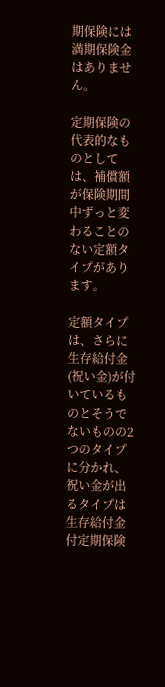期保険には満期保険金はありません。

定期保険の代表的なものとしては、補償額が保険期間中ずっと変わることのない定額タイプがあります。

定額タイプは、さらに生存給付金(祝い金)が付いているものとそうでないものの2つのタイプに分かれ、祝い金が出るタイプは生存給付金付定期保険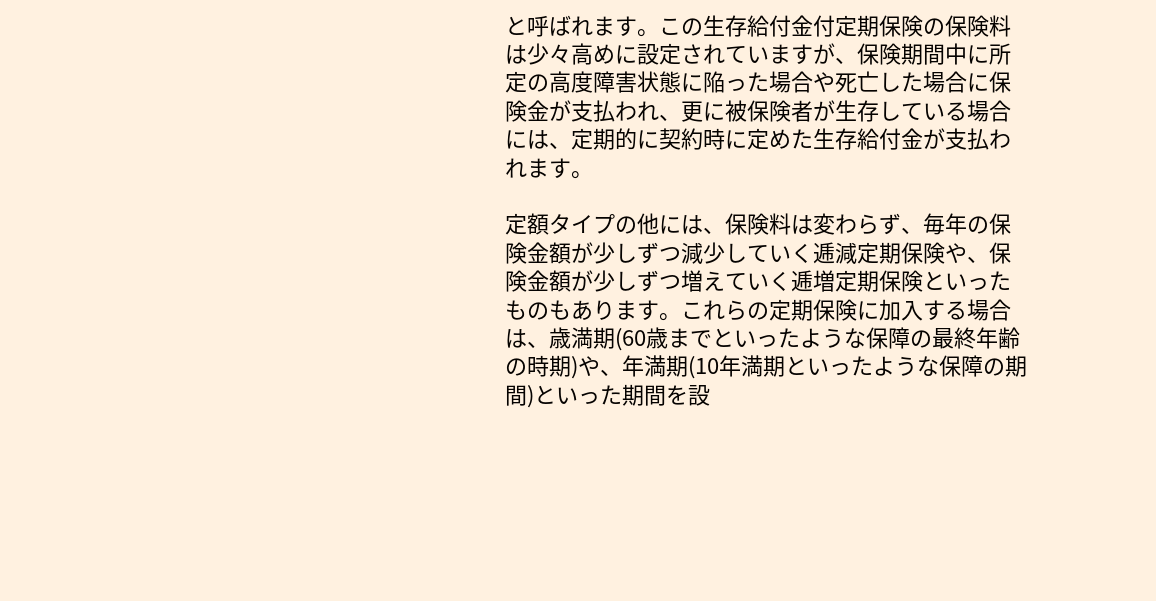と呼ばれます。この生存給付金付定期保険の保険料は少々高めに設定されていますが、保険期間中に所定の高度障害状態に陥った場合や死亡した場合に保険金が支払われ、更に被保険者が生存している場合には、定期的に契約時に定めた生存給付金が支払われます。

定額タイプの他には、保険料は変わらず、毎年の保険金額が少しずつ減少していく逓減定期保険や、保険金額が少しずつ増えていく逓増定期保険といったものもあります。これらの定期保険に加入する場合は、歳満期(60歳までといったような保障の最終年齢の時期)や、年満期(10年満期といったような保障の期間)といった期間を設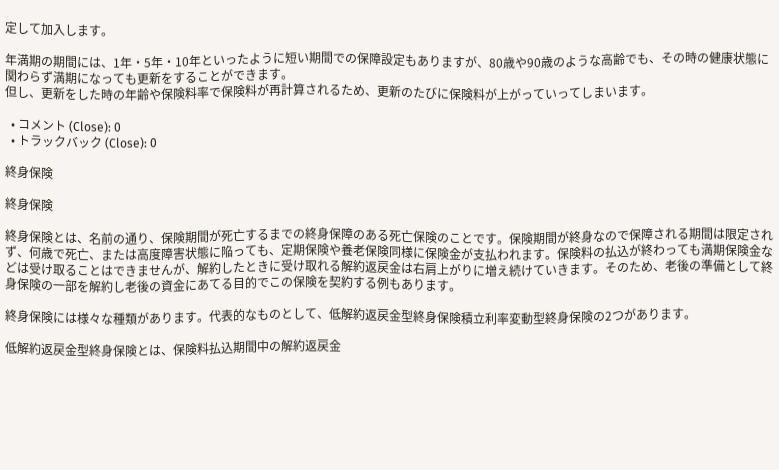定して加入します。

年満期の期間には、1年・5年・10年といったように短い期間での保障設定もありますが、80歳や90歳のような高齢でも、その時の健康状態に関わらず満期になっても更新をすることができます。
但し、更新をした時の年齢や保険料率で保険料が再計算されるため、更新のたびに保険料が上がっていってしまいます。

  • コメント (Close): 0
  • トラックバック (Close): 0

終身保険

終身保険

終身保険とは、名前の通り、保険期間が死亡するまでの終身保障のある死亡保険のことです。保険期間が終身なので保障される期間は限定されず、何歳で死亡、または高度障害状態に陥っても、定期保険や養老保険同様に保険金が支払われます。保険料の払込が終わっても満期保険金などは受け取ることはできませんが、解約したときに受け取れる解約返戻金は右肩上がりに増え続けていきます。そのため、老後の準備として終身保険の一部を解約し老後の資金にあてる目的でこの保険を契約する例もあります。

終身保険には様々な種類があります。代表的なものとして、低解約返戻金型終身保険積立利率変動型終身保険の2つがあります。

低解約返戻金型終身保険とは、保険料払込期間中の解約返戻金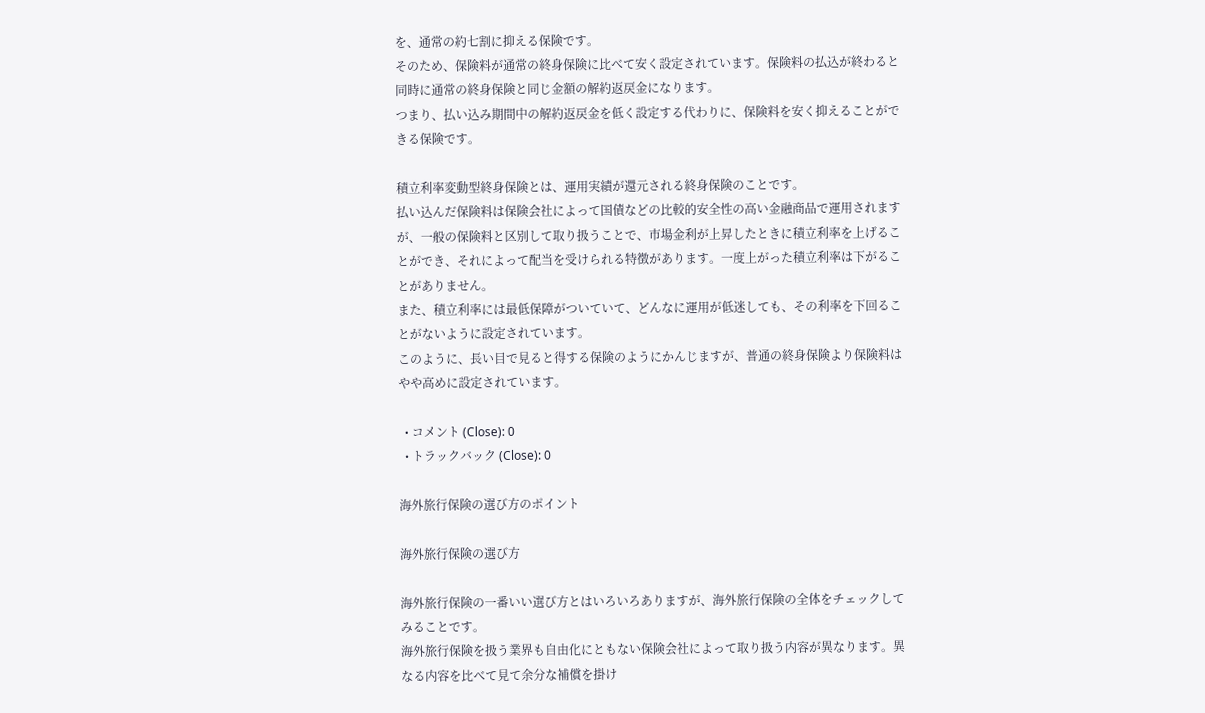を、通常の約七割に抑える保険です。
そのため、保険料が通常の終身保険に比べて安く設定されています。保険料の払込が終わると同時に通常の終身保険と同じ金額の解約返戻金になります。
つまり、払い込み期間中の解約返戻金を低く設定する代わりに、保険料を安く抑えることができる保険です。

積立利率変動型終身保険とは、運用実績が還元される終身保険のことです。
払い込んだ保険料は保険会社によって国債などの比較的安全性の高い金融商品で運用されますが、一般の保険料と区別して取り扱うことで、市場金利が上昇したときに積立利率を上げることができ、それによって配当を受けられる特徴があります。一度上がった積立利率は下がることがありません。
また、積立利率には最低保障がついていて、どんなに運用が低迷しても、その利率を下回ることがないように設定されています。
このように、長い目で見ると得する保険のようにかんじますが、普通の終身保険より保険料はやや高めに設定されています。

  • コメント (Close): 0
  • トラックバック (Close): 0

海外旅行保険の選び方のポイント

海外旅行保険の選び方

海外旅行保険の一番いい選び方とはいろいろありますが、海外旅行保険の全体をチェックしてみることです。
海外旅行保険を扱う業界も自由化にともない保険会社によって取り扱う内容が異なります。異なる内容を比べて見て余分な補償を掛け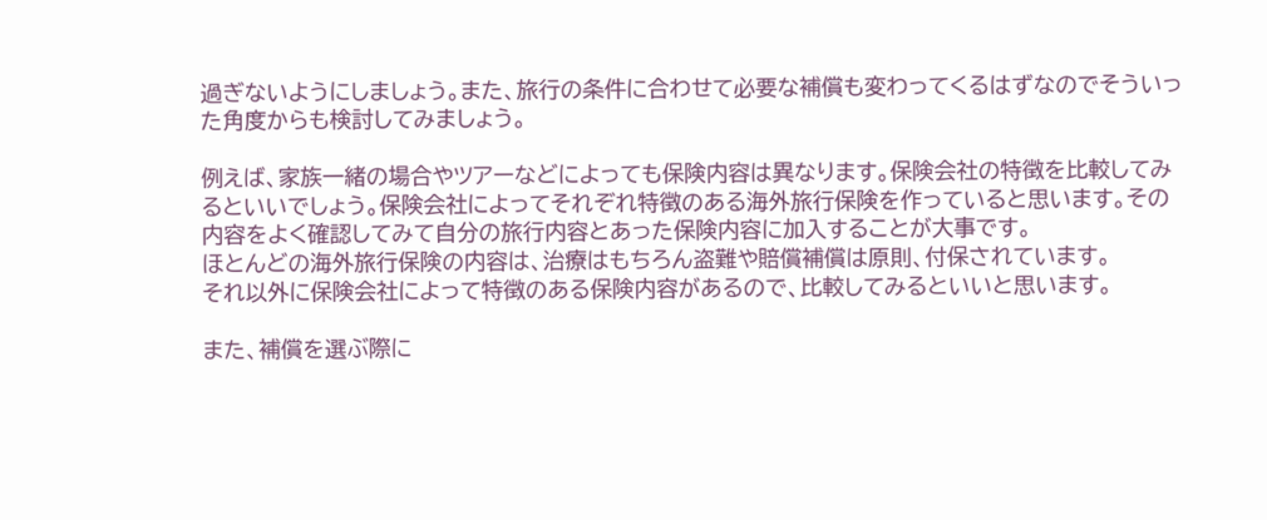過ぎないようにしましょう。また、旅行の条件に合わせて必要な補償も変わってくるはずなのでそういった角度からも検討してみましょう。

例えば、家族一緒の場合やツアーなどによっても保険内容は異なります。保険会社の特徴を比較してみるといいでしょう。保険会社によってそれぞれ特徴のある海外旅行保険を作っていると思います。その内容をよく確認してみて自分の旅行内容とあった保険内容に加入することが大事です。
ほとんどの海外旅行保険の内容は、治療はもちろん盗難や賠償補償は原則、付保されています。
それ以外に保険会社によって特徴のある保険内容があるので、比較してみるといいと思います。

また、補償を選ぶ際に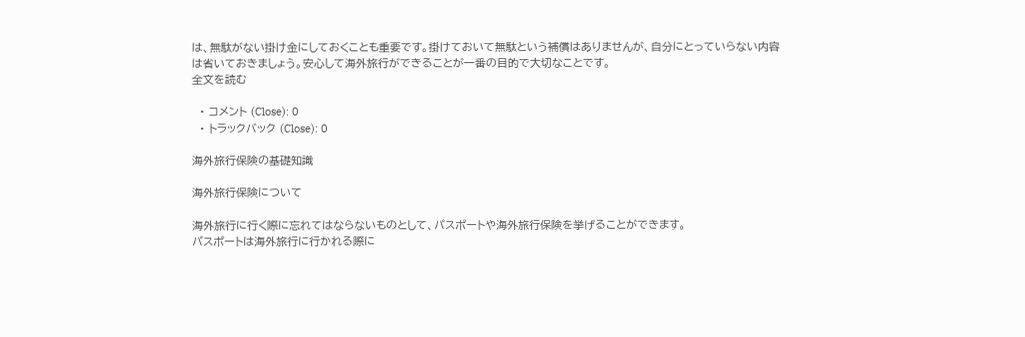は、無駄がない掛け金にしておくことも重要です。掛けておいて無駄という補償はありませんが、自分にとっていらない内容は省いておきましょう。安心して海外旅行ができることが一番の目的で大切なことです。
全文を読む

  • コメント (Close): 0
  • トラックバック (Close): 0

海外旅行保険の基礎知識

海外旅行保険について

海外旅行に行く際に忘れてはならないものとして、パスポートや海外旅行保険を挙げることができます。
パスポートは海外旅行に行かれる際に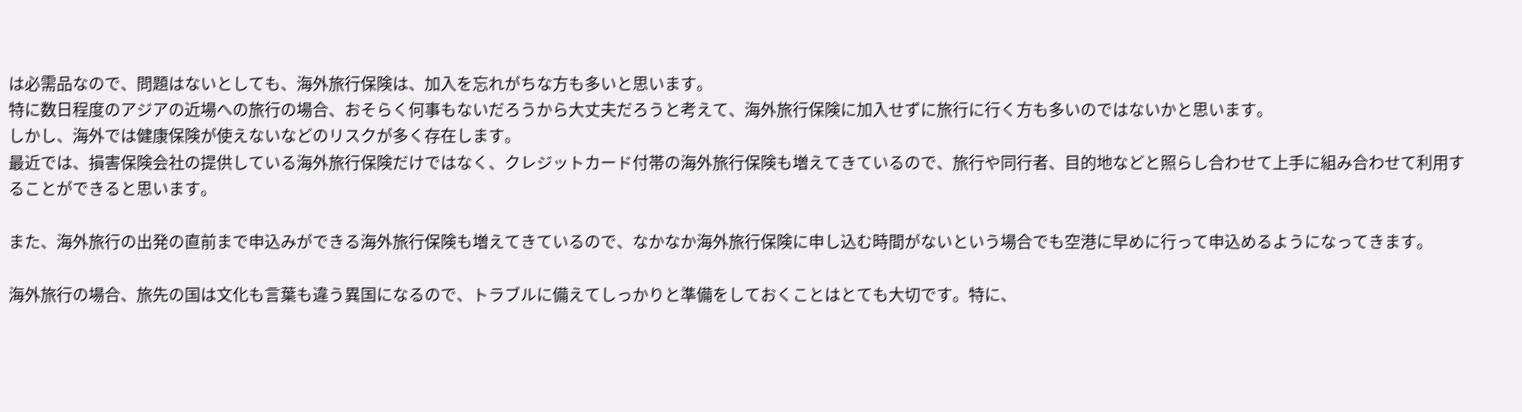は必需品なので、問題はないとしても、海外旅行保険は、加入を忘れがちな方も多いと思います。
特に数日程度のアジアの近場への旅行の場合、おそらく何事もないだろうから大丈夫だろうと考えて、海外旅行保険に加入せずに旅行に行く方も多いのではないかと思います。
しかし、海外では健康保険が使えないなどのリスクが多く存在します。
最近では、損害保険会社の提供している海外旅行保険だけではなく、クレジットカード付帯の海外旅行保険も増えてきているので、旅行や同行者、目的地などと照らし合わせて上手に組み合わせて利用することができると思います。

また、海外旅行の出発の直前まで申込みができる海外旅行保険も増えてきているので、なかなか海外旅行保険に申し込む時間がないという場合でも空港に早めに行って申込めるようになってきます。

海外旅行の場合、旅先の国は文化も言葉も違う異国になるので、トラブルに備えてしっかりと準備をしておくことはとても大切です。特に、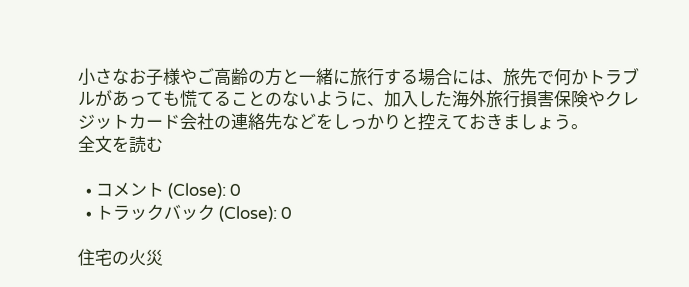小さなお子様やご高齢の方と一緒に旅行する場合には、旅先で何かトラブルがあっても慌てることのないように、加入した海外旅行損害保険やクレジットカード会社の連絡先などをしっかりと控えておきましょう。
全文を読む

  • コメント (Close): 0
  • トラックバック (Close): 0

住宅の火災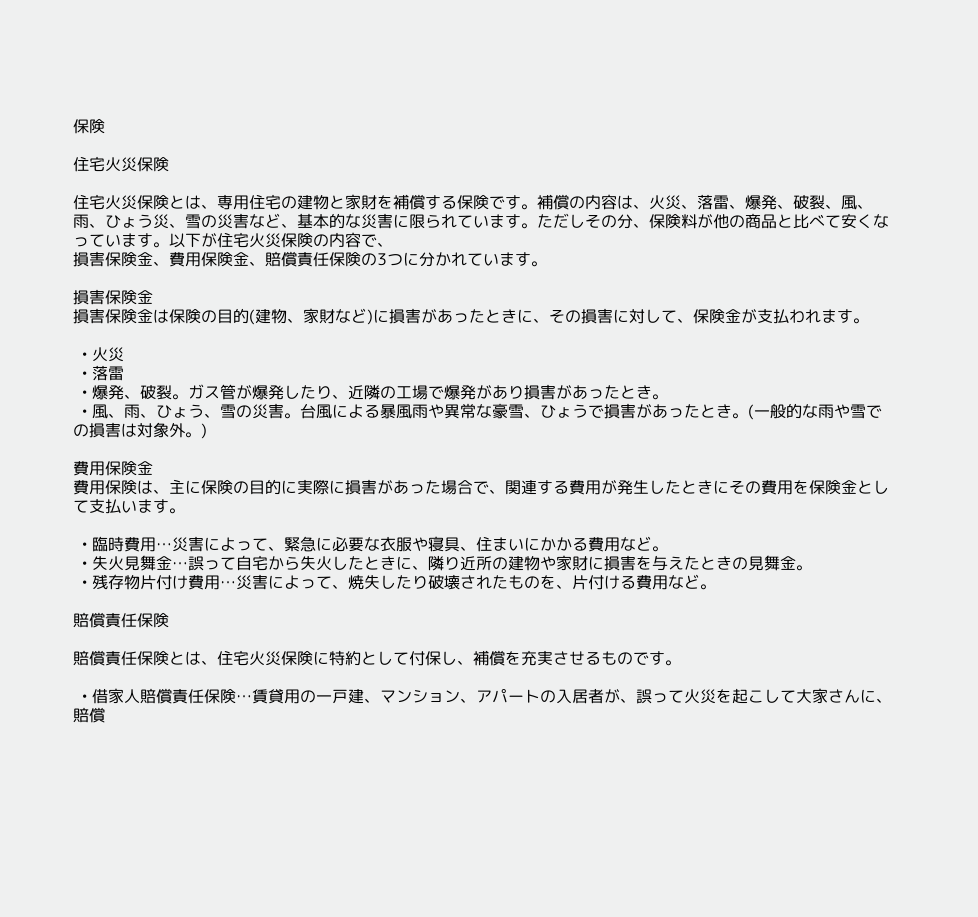保険

住宅火災保険

住宅火災保険とは、専用住宅の建物と家財を補償する保険です。補償の内容は、火災、落雷、爆発、破裂、風、雨、ひょう災、雪の災害など、基本的な災害に限られています。ただしその分、保険料が他の商品と比べて安くなっています。以下が住宅火災保険の内容で、
損害保険金、費用保険金、賠償責任保険の3つに分かれています。

損害保険金
損害保険金は保険の目的(建物、家財など)に損害があったときに、その損害に対して、保険金が支払われます。

  • 火災
  • 落雷
  • 爆発、破裂。ガス管が爆発したり、近隣の工場で爆発があり損害があったとき。
  • 風、雨、ひょう、雪の災害。台風による暴風雨や異常な豪雪、ひょうで損害があったとき。(一般的な雨や雪での損害は対象外。)

費用保険金
費用保険は、主に保険の目的に実際に損害があった場合で、関連する費用が発生したときにその費用を保険金として支払います。

  • 臨時費用…災害によって、緊急に必要な衣服や寝具、住まいにかかる費用など。
  • 失火見舞金…誤って自宅から失火したときに、隣り近所の建物や家財に損害を与えたときの見舞金。
  • 残存物片付け費用…災害によって、焼失したり破壊されたものを、片付ける費用など。

賠償責任保険

賠償責任保険とは、住宅火災保険に特約として付保し、補償を充実させるものです。

  • 借家人賠償責任保険…賃貸用の一戸建、マンション、アパートの入居者が、誤って火災を起こして大家さんに、賠償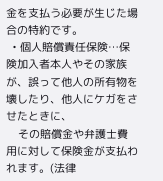金を支払う必要が生じた場合の特約です。
  • 個人賠償責任保険…保険加入者本人やその家族が、誤って他人の所有物を壊したり、他人にケガをさせたときに、
    その賠償金や弁護士費用に対して保険金が支払われます。(法律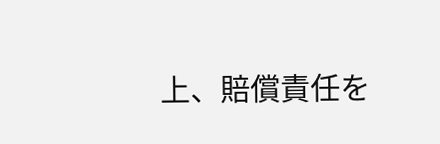上、賠償責任を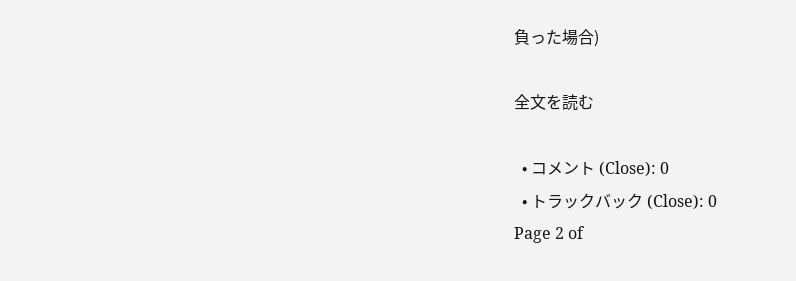負った場合)

全文を読む

  • コメント (Close): 0
  • トラックバック (Close): 0
Page 2 of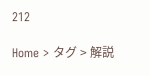212

Home > タグ > 解説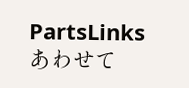PartsLinks
あわせて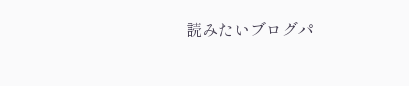読みたいブログパ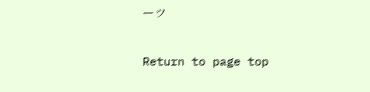ーツ

Return to page top